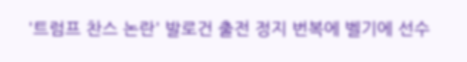'트럼프 찬스 논란' 발로건 출전 정지 번복에 벨기에 선수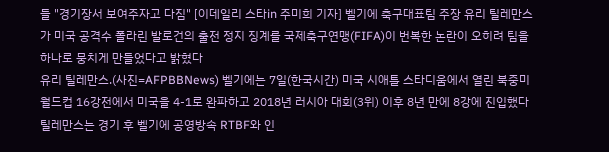들 "경기장서 보여주자고 다짐" [이데일리 스타in 주미희 기자] 벨기에 축구대표팀 주장 유리 틸레만스가 미국 공격수 폴라린 발로건의 출전 정지 징계를 국제축구연맹(FIFA)이 번복한 논란이 오히려 팀을 하나로 뭉치게 만들었다고 밝혔다
유리 틸레만스.(사진=AFPBBNews) 벨기에는 7일(한국시간) 미국 시애틀 스타디움에서 열린 북중미 월드컵 16강전에서 미국을 4-1로 완파하고 2018년 러시아 대회(3위) 이후 8년 만에 8강에 진입했다
틸레만스는 경기 후 벨기에 공영방속 RTBF와 인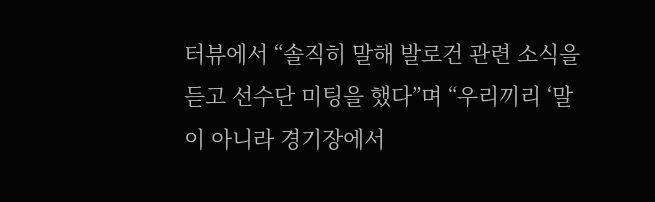터뷰에서 “솔직히 말해 발로건 관련 소식을 듣고 선수단 미팅을 했다”며 “우리끼리 ‘말이 아니라 경기장에서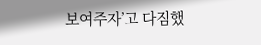보여주자’고 다짐했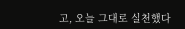고, 오늘 그대로 실천했다